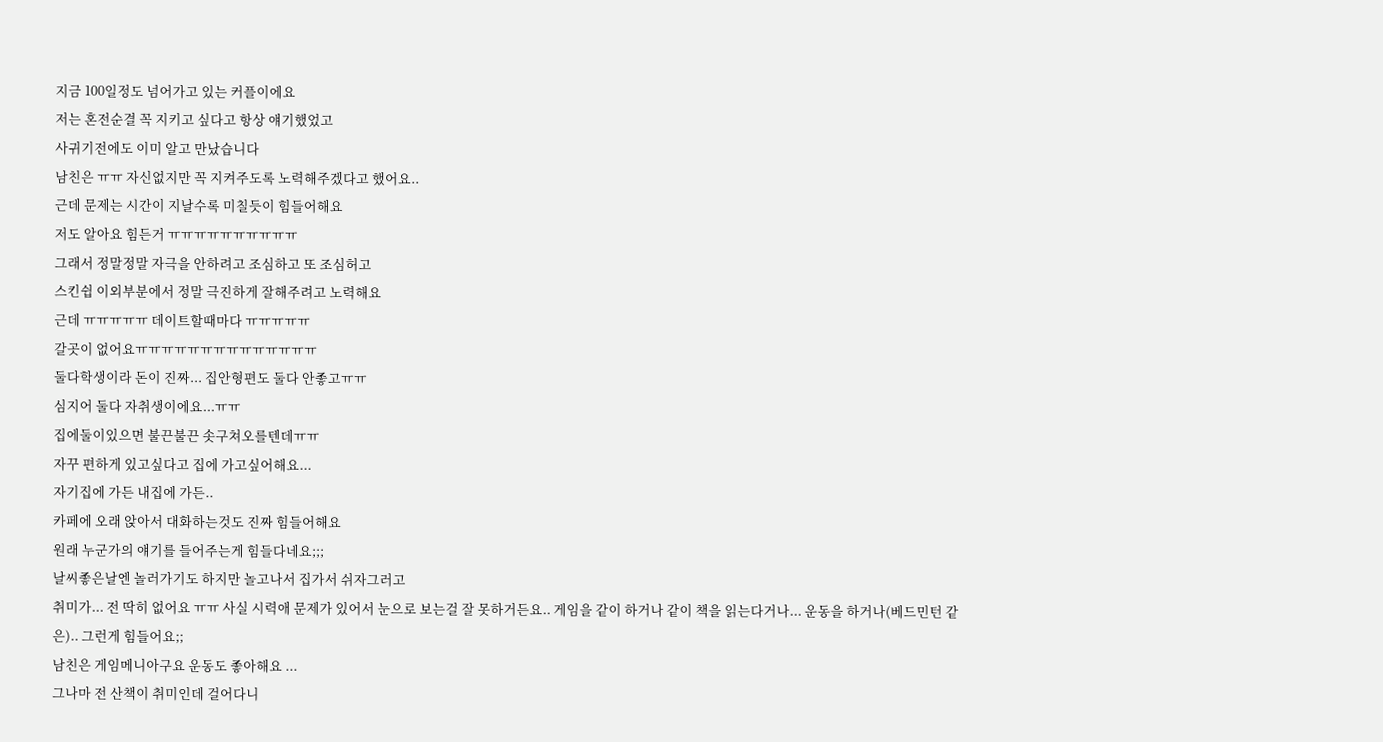지금 100일정도 넘어가고 있는 커플이에요
저는 혼전순결 꼭 지키고 싶다고 항상 얘기했었고
사귀기전에도 이미 알고 만났습니다
남친은 ㅠㅠ 자신없지만 꼭 지켜주도록 노력해주겠다고 했어요..
근데 문제는 시간이 지날수록 미칠듯이 힘들어해요
저도 알아요 힘든거 ㅠㅠㅠㅠㅠㅠㅠㅠㅠㅠ
그래서 정말정말 자극을 안하려고 조심하고 또 조심허고
스킨쉽 이외부분에서 정말 극진하게 잘해주려고 노력해요
근데 ㅠㅠㅠㅠㅠ 데이트할때마다 ㅠㅠㅠㅠㅠ
갈곳이 없어요ㅠㅠㅠㅠㅠㅠㅠㅠㅠㅠㅠㅠㅠㅠ
둘다학생이라 돈이 진짜... 집안형편도 둘다 안좋고ㅠㅠ
심지어 둘다 자취생이에요...ㅠㅠ
집에둘이있으면 불끈불끈 솟구쳐오를텐데ㅠㅠ
자꾸 편하게 있고싶다고 집에 가고싶어해요...
자기집에 가든 내집에 가든..
카페에 오래 앉아서 대화하는것도 진짜 힘들어해요
원래 누군가의 얘기를 들어주는게 힘들다네요;;;
날씨좋은날엔 놀러가기도 하지만 놀고나서 집가서 쉬자그러고
취미가... 전 딱히 없어요 ㅠㅠ 사실 시력애 문제가 있어서 눈으로 보는걸 잘 못하거든요.. 게임을 같이 하거나 같이 책을 읽는다거나... 운동을 하거나(베드민턴 같은).. 그런게 힘들어요;;
남친은 게임메니아구요 운동도 좋아해요 ...
그나마 전 산책이 취미인데 걸어다니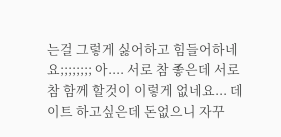는걸 그렇게 싫어하고 힘들어하네요;;;;;;;; 아.... 서로 참 좋은데 서로 참 함께 할것이 이렇게 없네요... 데이트 하고싶은데 돈없으니 자꾸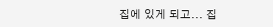집에 있게 되고... 집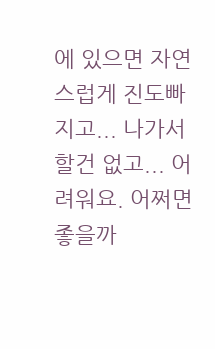에 있으면 자연스럽게 진도빠지고... 나가서 할건 없고... 어려워요. 어쩌면 좋을까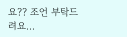요?? 조언 부탁드려요...